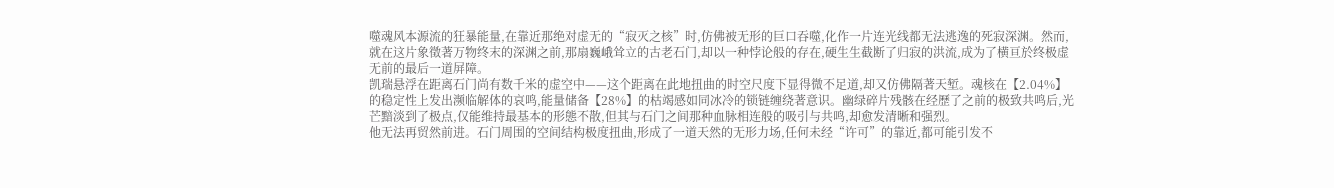噬魂风本源流的狂暴能量,在靠近那绝对虚无的“寂灭之核”时,仿佛被无形的巨口吞噬,化作一片连光线都无法逃逸的死寂深渊。然而,就在这片象徵著万物终末的深渊之前,那扇巍峨耸立的古老石门,却以一种悖论般的存在,硬生生截断了归寂的洪流,成为了横亘於终极虚无前的最后一道屏障。
凯瑞悬浮在距离石门尚有数千米的虚空中——这个距离在此地扭曲的时空尺度下显得微不足道,却又仿佛隔著天堑。魂核在【2.04%】的稳定性上发出濒临解体的哀鸣,能量储备【28%】的枯竭感如同冰冷的锁链缠绕著意识。幽绿碎片残骸在经歷了之前的极致共鸣后,光芒黯淡到了极点,仅能维持最基本的形態不散,但其与石门之间那种血脉相连般的吸引与共鸣,却愈发清晰和强烈。
他无法再贸然前进。石门周围的空间结构极度扭曲,形成了一道天然的无形力场,任何未经“许可”的靠近,都可能引发不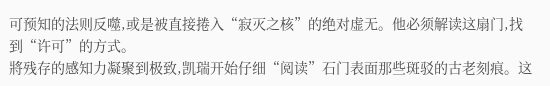可预知的法则反噬,或是被直接捲入“寂灭之核”的绝对虚无。他必须解读这扇门,找到“许可”的方式。
將残存的感知力凝聚到极致,凯瑞开始仔细“阅读”石门表面那些斑驳的古老刻痕。这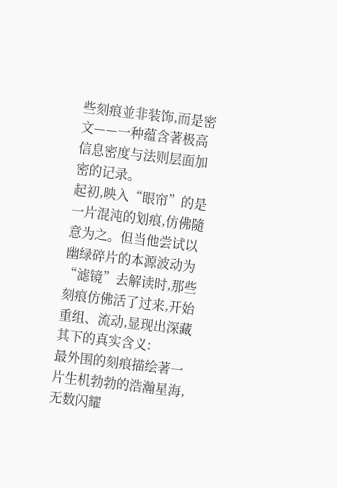些刻痕並非装饰,而是密文——一种蕴含著极高信息密度与法则层面加密的记录。
起初,映入“眼帘”的是一片混沌的划痕,仿佛隨意为之。但当他尝试以幽绿碎片的本源波动为“滤镜”去解读时,那些刻痕仿佛活了过来,开始重组、流动,显现出深藏其下的真实含义:
最外围的刻痕描绘著一片生机勃勃的浩瀚星海,无数闪耀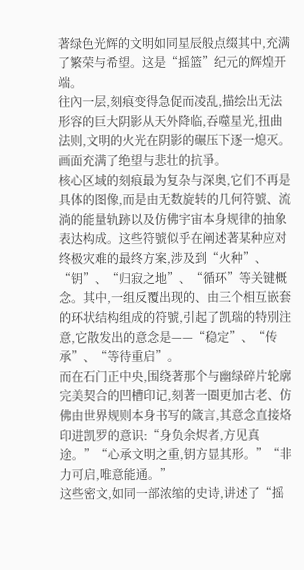著绿色光辉的文明如同星辰般点缀其中,充满了繁荣与希望。这是“摇篮”纪元的辉煌开端。
往內一层,刻痕变得急促而凌乱,描绘出无法形容的巨大阴影从天外降临,吞噬星光,扭曲法则,文明的火光在阴影的碾压下逐一熄灭。画面充满了绝望与悲壮的抗爭。
核心区域的刻痕最为复杂与深奥,它们不再是具体的图像,而是由无数旋转的几何符號、流淌的能量轨跡以及仿佛宇宙本身规律的抽象表达构成。这些符號似乎在阐述著某种应对终极灾难的最终方案,涉及到“火种”、“钥”、“归寂之地”、“循环”等关键概念。其中,一组反覆出现的、由三个相互嵌套的环状结构组成的符號,引起了凯瑞的特別注意,它散发出的意念是——“稳定”、“传承”、“等待重启”。
而在石门正中央,围绕著那个与幽绿碎片轮廓完美契合的凹槽印记,刻著一圈更加古老、仿佛由世界规则本身书写的箴言,其意念直接烙印进凯罗的意识:“身负余烬者,方见真途。”“心承文明之重,钥方显其形。”“非力可启,唯意能通。”
这些密文,如同一部浓缩的史诗,讲述了“摇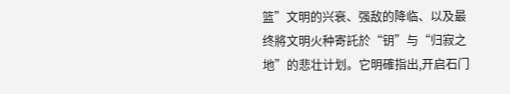篮”文明的兴衰、强敌的降临、以及最终將文明火种寄託於“钥”与“归寂之地”的悲壮计划。它明確指出,开启石门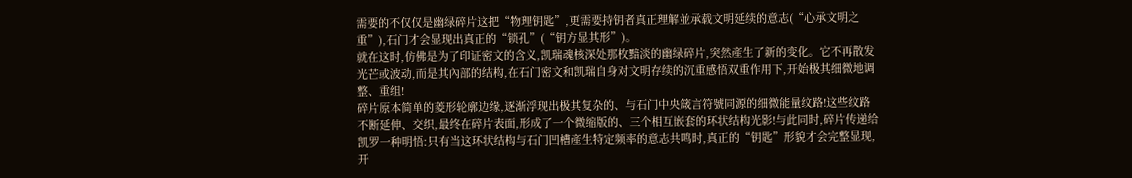需要的不仅仅是幽绿碎片这把“物理钥匙”,更需要持钥者真正理解並承载文明延续的意志(“心承文明之重”),石门才会显现出真正的“锁孔”(“钥方显其形”)。
就在这时,仿佛是为了印证密文的含义,凯瑞魂核深处那枚黯淡的幽绿碎片,突然產生了新的变化。它不再散发光芒或波动,而是其內部的结构,在石门密文和凯瑞自身对文明存续的沉重感悟双重作用下,开始极其细微地调整、重组!
碎片原本简单的菱形轮廓边缘,逐渐浮现出极其复杂的、与石门中央箴言符號同源的细微能量纹路!这些纹路不断延伸、交织,最终在碎片表面,形成了一个微缩版的、三个相互嵌套的环状结构光影!与此同时,碎片传递给凯罗一种明悟:只有当这环状结构与石门凹槽產生特定频率的意志共鸣时,真正的“钥匙”形貌才会完整显现,开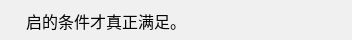启的条件才真正满足。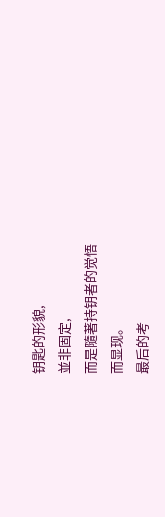钥匙的形貌,
並非固定,
而是隨著持钥者的觉悟
而显现。
最后的考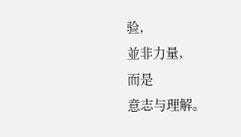验,
並非力量,
而是
意志与理解。